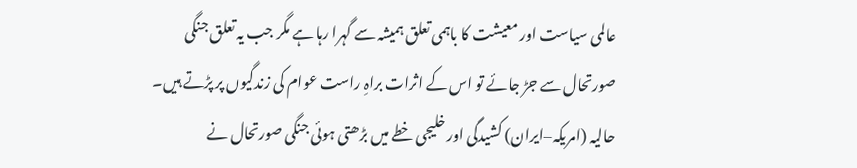عالمی سیاست اور معیشت کا باہمی تعلق ہمیشہ سے گہرا رہا ہے مگر جب یہ تعلق جنگی صورتحال سے جڑ جائے تو اس کے اثرات براہِ راست عوام کی زندگیوں پر پڑتے ہیں۔ حالیہ (امریکہ–ایران) کشیدگی اور خلیجی خطے میں بڑھتی ہوئی جنگی صورتحال نے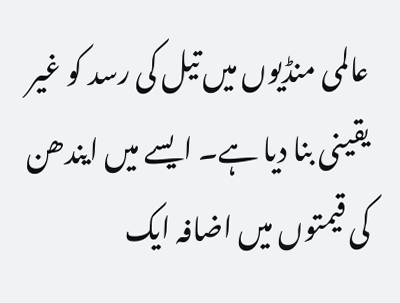عالمی منڈیوں میں تیل کی رسد کو غیر یقینی بنا دیا ہے۔ ایسے میں ایندھن کی قیمتوں میں اضافہ ایک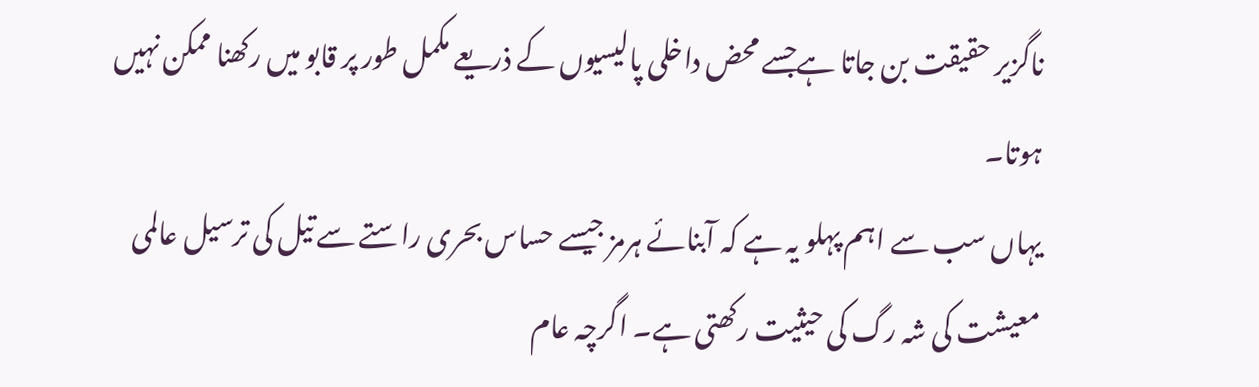ناگزیر حقیقت بن جاتا ہےجسے محض داخلی پالیسیوں کے ذریعے مکمل طور پر قابو میں رکھنا ممکن نہیں ہوتا۔
یہاں سب سے اہم پہلو یہ ہے کہ آبنائے ہرمز جیسے حساس بحری راستے سے تیل کی ترسیل عالمی معیشت کی شہ رگ کی حیثیت رکھتی ہے۔ اگرچہ عام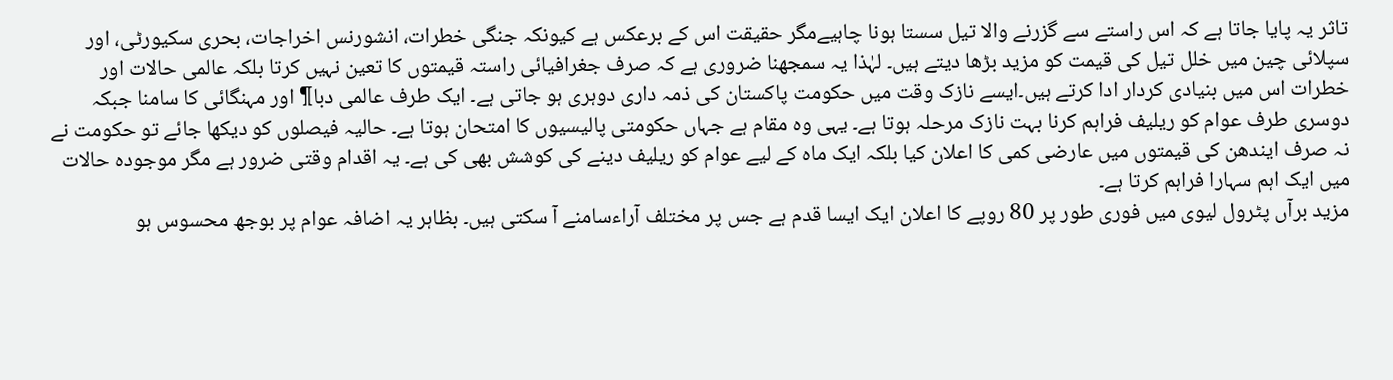تاثر یہ پایا جاتا ہے کہ اس راستے سے گزرنے والا تیل سستا ہونا چاہیےمگر حقیقت اس کے برعکس ہے کیونکہ جنگی خطرات، انشورنس اخراجات، بحری سکیورٹی، اور سپلائی چین میں خلل تیل کی قیمت کو مزید بڑھا دیتے ہیں۔ لہٰذا یہ سمجھنا ضروری ہے کہ صرف جغرافیائی راستہ قیمتوں کا تعین نہیں کرتا بلکہ عالمی حالات اور خطرات اس میں بنیادی کردار ادا کرتے ہیں۔ایسے نازک وقت میں حکومت پاکستان کی ذمہ داری دوہری ہو جاتی ہے۔ ایک طرف عالمی دبا¶ اور مہنگائی کا سامنا جبکہ دوسری طرف عوام کو ریلیف فراہم کرنا بہت نازک مرحلہ ہوتا ہے۔ یہی وہ مقام ہے جہاں حکومتی پالیسیوں کا امتحان ہوتا ہے۔ حالیہ فیصلوں کو دیکھا جائے تو حکومت نے نہ صرف ایندھن کی قیمتوں میں عارضی کمی کا اعلان کیا بلکہ ایک ماہ کے لیے عوام کو ریلیف دینے کی کوشش بھی کی ہے۔ یہ اقدام وقتی ضرور ہے مگر موجودہ حالات میں ایک اہم سہارا فراہم کرتا ہے۔
مزید برآں پٹرول لیوی میں فوری طور پر 80 روپے کا اعلان ایک ایسا قدم ہے جس پر مختلف آراءسامنے آ سکتی ہیں۔ بظاہر یہ اضافہ عوام پر بوجھ محسوس ہو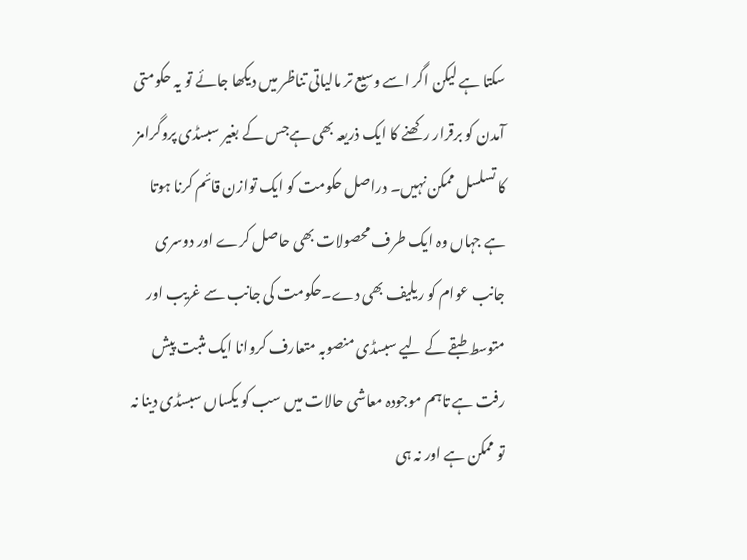سکتا ہے لیکن اگر اسے وسیع تر مالیاتی تناظر میں دیکھا جائے تو یہ حکومتی آمدن کو برقرار رکھنے کا ایک ذریعہ بھی ہےجس کے بغیر سبسڈی پروگرامز کا تسلسل ممکن نہیں۔ دراصل حکومت کو ایک توازن قائم کرنا ہوتا ہے جہاں وہ ایک طرف محصولات بھی حاصل کرے اور دوسری جانب عوام کو ریلیف بھی دے۔حکومت کی جانب سے غریب اور متوسط طبقے کے لیے سبسڈی منصوبہ متعارف کروانا ایک مثبت پیش رفت ہے تاہم موجودہ معاشی حالات میں سب کو یکساں سبسڈی دینا نہ تو ممکن ہے اور نہ ہی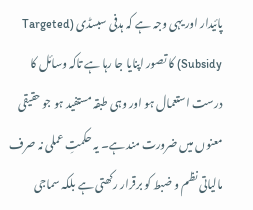پائیدار اور یہی وجہ ہے کہ ہدفی سبسڈی (Targeted Subsidy) کا تصور اپنایا جا رہا ہے تاکہ وسائل کا درست استعمال ہو اور وہی طبقہ مستفید ہو جو حقیقی معنوں میں ضرورت مند ہے۔ یہ حکمتِ عملی نہ صرف مالیاتی نظم و ضبط کو برقرار رکھتی ہے بلکہ سماجی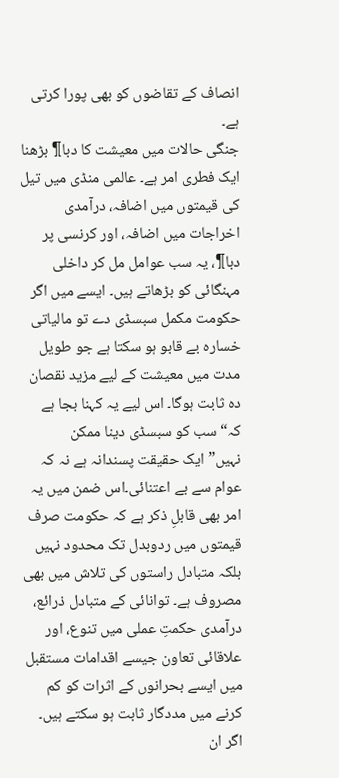انصاف کے تقاضوں کو بھی پورا کرتی ہے۔
جنگی حالات میں معیشت کا دبا¶ بڑھنا ایک فطری امر ہے۔ عالمی منڈی میں تیل کی قیمتوں میں اضافہ، درآمدی اخراجات میں اضافہ، اور کرنسی پر دبا¶، یہ سب عوامل مل کر داخلی مہنگائی کو بڑھاتے ہیں۔ ایسے میں اگر حکومت مکمل سبسڈی دے تو مالیاتی خسارہ بے قابو ہو سکتا ہے جو طویل مدت میں معیشت کے لیے مزید نقصان دہ ثابت ہوگا۔ اس لیے یہ کہنا بجا ہے کہ“سب کو سبسڈی دینا ممکن نہیں”ایک حقیقت پسندانہ ہے نہ کہ عوام سے بے اعتنائی۔اس ضمن میں یہ امر بھی قابلِ ذکر ہے کہ حکومت صرف قیمتوں میں ردوبدل تک محدود نہیں بلکہ متبادل راستوں کی تلاش میں بھی مصروف ہے۔ توانائی کے متبادل ذرائع، درآمدی حکمتِ عملی میں تنوع، اور علاقائی تعاون جیسے اقدامات مستقبل میں ایسے بحرانوں کے اثرات کو کم کرنے میں مددگار ثابت ہو سکتے ہیں۔ اگر ان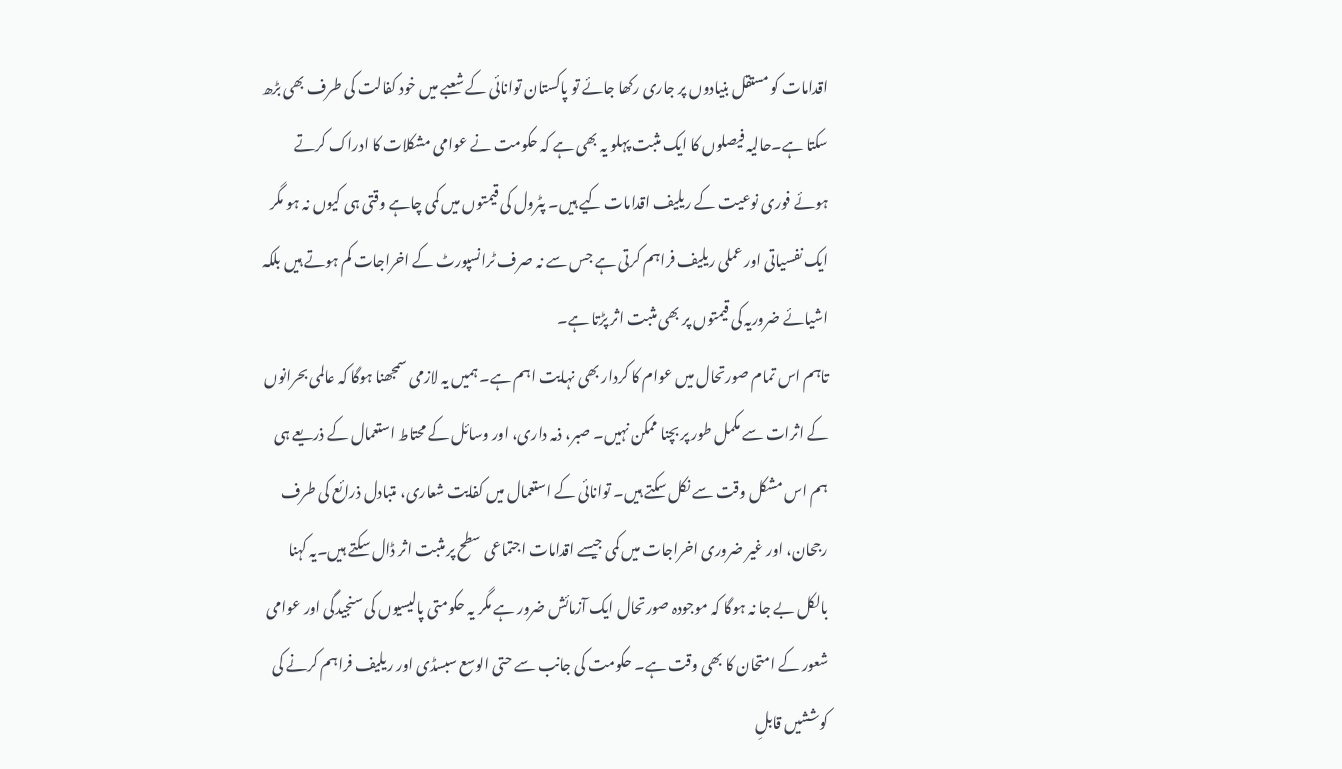اقدامات کو مستقل بنیادوں پر جاری رکھا جائے تو پاکستان توانائی کے شعبے میں خود کفالت کی طرف بھی بڑھ سکتا ہے۔حالیہ فیصلوں کا ایک مثبت پہلو یہ بھی ہے کہ حکومت نے عوامی مشکلات کا ادراک کرتے ہوئے فوری نوعیت کے ریلیف اقدامات کیے ہیں۔ پٹرول کی قیمتوں میں کمی چاہے وقتی ہی کیوں نہ ہو مگر ایک نفسیاتی اور عملی ریلیف فراہم کرتی ہے جس سے نہ صرف ٹرانسپورٹ کے اخراجات کم ہوتے ہیں بلکہ اشیائے ضروریہ کی قیمتوں پر بھی مثبت اثر پڑتا ہے۔
تاہم اس تمام صورتحال میں عوام کا کردار بھی نہایت اہم ہے۔ ہمیں یہ لازمی سمجھنا ہوگا کہ عالمی بحرانوں کے اثرات سے مکمل طور پر بچنا ممکن نہیں۔ صبر، ذمہ داری، اور وسائل کے محتاط استعمال کے ذریعے ہی ہم اس مشکل وقت سے نکل سکتے ہیں۔ توانائی کے استعمال میں کفایت شعاری، متبادل ذرائع کی طرف رجحان، اور غیر ضروری اخراجات میں کمی جیسے اقدامات اجتماعی سطح پر مثبت اثر ڈال سکتے ہیں۔یہ کہنا بالکل بے جا نہ ہوگا کہ موجودہ صورتحال ایک آزمائش ضرور ہے مگر یہ حکومتی پالیسیوں کی سنجیدگی اور عوامی شعور کے امتحان کا بھی وقت ہے۔ حکومت کی جانب سے حتی الوسع سبسڈی اور ریلیف فراہم کرنے کی کوششیں قابلِ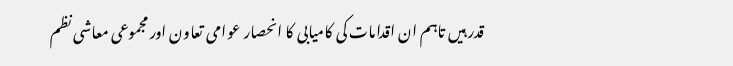قدر ہیں تاہم ان اقدامات کی کامیابی کا انحصار عوامی تعاون اور مجموعی معاشی نظم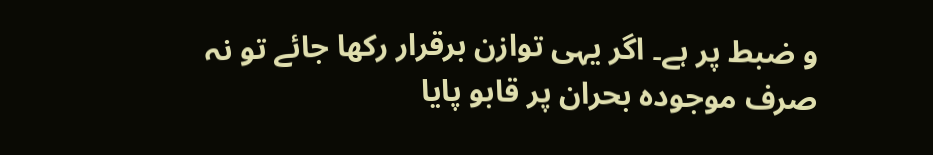و ضبط پر ہے۔ اگر یہی توازن برقرار رکھا جائے تو نہ صرف موجودہ بحران پر قابو پایا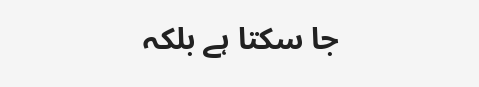جا سکتا ہے بلکہ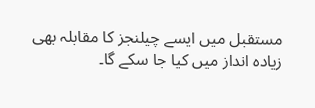مستقبل میں ایسے چیلنجز کا مقابلہ بھی زیادہ انداز میں کیا جا سکے گا۔